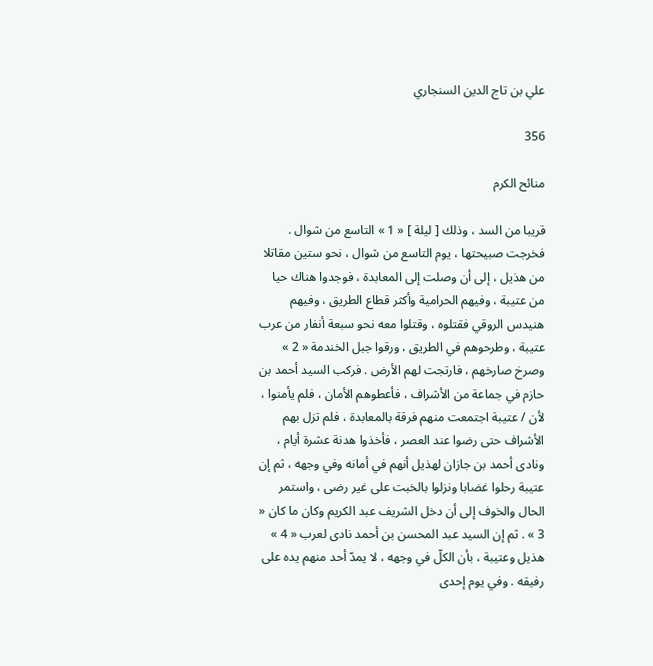علي بن تاج الدين السنجاري

356

منائح الكرم

قريبا من السد ، وذلك [ ليلة ] « 1 » التاسع من شوال . فخرجت صبيحتها ، يوم التاسع من شوال ، نحو ستين مقاتلا من هذيل ، إلى أن وصلت إلى المعابدة ، فوجدوا هناك حيا من عتيبة ، وفيهم الحرامية وأكثر قطاع الطريق ، وفيهم هنيدس الروقي فقتلوه ، وقتلوا معه نحو سبعة أنفار من عرب عتيبة ، وطرحوهم في الطريق ، ورقوا جبل الخندمة « 2 » وصرخ صارخهم ، فارتجت لهم الأرض . فركب السيد أحمد بن حازم في جماعة من الأشراف ، فأعطوهم الأمان ، فلم يأمنوا ، لأن / عتيبة اجتمعت منهم فرقة بالمعابدة ، فلم تزل بهم الأشراف حتى رضوا عند العصر ، فأخذوا هدنة عشرة أيام ، ونادى أحمد بن جازان لهذيل أنهم في أمانه وفي وجهه ، ثم إن عتيبة رحلوا غضابا ونزلوا بالخبت على غير رضى ، واستمر الحال والخوف إلى أن دخل الشريف عبد الكريم وكان ما كان « 3 » . ثم إن السيد عبد المحسن بن أحمد نادى لعرب « 4 » هذيل وعتيبة ، بأن الكلّ في وجهه ، لا يمدّ أحد منهم يده على رفيقه . وفي يوم إحدى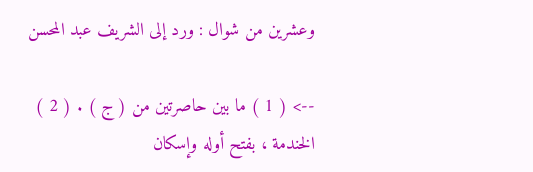وعشرين من شوال : ورد إلى الشريف عبد المحسن

--> ( 1 ) ما بين حاصرتين من ( ج ) . ( 2 ) الخندمة ، بفتح أوله وإسكان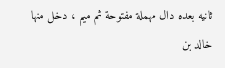ثانيه بعده دال مهملة مفتوحة ثم ميم ، دخل منها خالد بن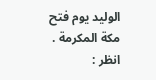الوليد يوم فتح مكة المكرمة . انظر :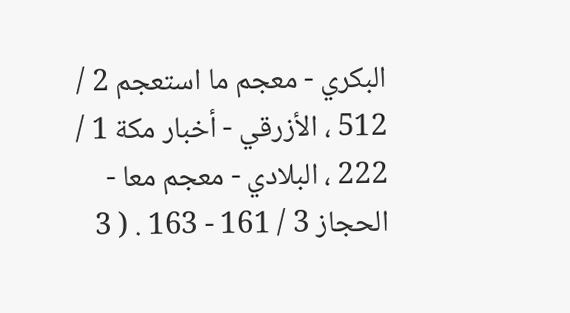البكري - معجم ما استعجم 2 / 512 ، الأزرقي - أخبار مكة 1 / 222 ، البلادي - معجم معا - الحجاز 3 / 161 - 163 . ( 3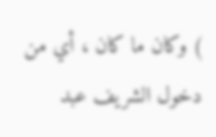) وكان ما كان ، أي من دخول الشريف عبد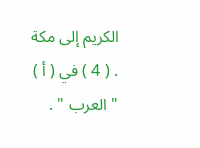الكريم إلى مكة . ( 4 ) في ( أ ) " العرب " .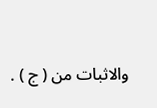والاثبات من ( ج ) .